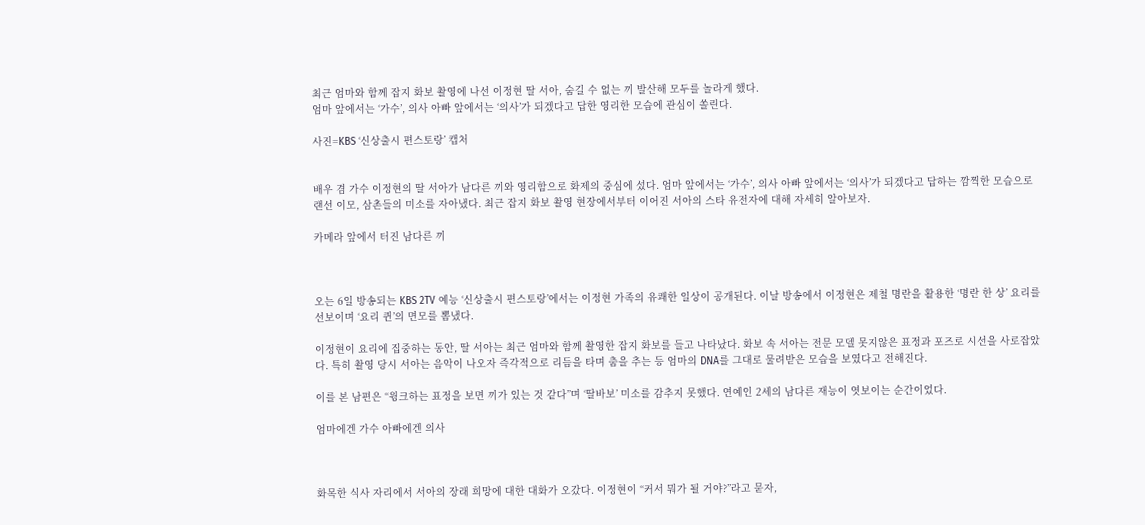최근 엄마와 함께 잡지 화보 촬영에 나선 이정현 딸 서아, 숨길 수 없는 끼 발산해 모두를 놀라게 했다.
엄마 앞에서는 ‘가수’, 의사 아빠 앞에서는 ‘의사’가 되겠다고 답한 영리한 모습에 관심이 쏠린다.

사진=KBS ‘신상출시 편스토랑’ 캡처


배우 겸 가수 이정현의 딸 서아가 남다른 끼와 영리함으로 화제의 중심에 섰다. 엄마 앞에서는 ‘가수’, 의사 아빠 앞에서는 ‘의사’가 되겠다고 답하는 깜찍한 모습으로 랜선 이모, 삼촌들의 미소를 자아냈다. 최근 잡지 화보 촬영 현장에서부터 이어진 서아의 스타 유전자에 대해 자세히 알아보자.

카메라 앞에서 터진 남다른 끼



오는 6일 방송되는 KBS 2TV 예능 ‘신상출시 편스토랑’에서는 이정현 가족의 유쾌한 일상이 공개된다. 이날 방송에서 이정현은 제철 명란을 활용한 ‘명란 한 상’ 요리를 선보이며 ‘요리 퀸’의 면모를 뽐냈다.

이정현이 요리에 집중하는 동안, 딸 서아는 최근 엄마와 함께 촬영한 잡지 화보를 들고 나타났다. 화보 속 서아는 전문 모델 못지않은 표정과 포즈로 시선을 사로잡았다. 특히 촬영 당시 서아는 음악이 나오자 즉각적으로 리듬을 타며 춤을 추는 등 엄마의 DNA를 그대로 물려받은 모습을 보였다고 전해진다.

이를 본 남편은 “윙크하는 표정을 보면 끼가 있는 것 같다”며 ‘딸바보’ 미소를 감추지 못했다. 연예인 2세의 남다른 재능이 엿보이는 순간이었다.

엄마에겐 가수 아빠에겐 의사



화목한 식사 자리에서 서아의 장래 희망에 대한 대화가 오갔다. 이정현이 “커서 뭐가 될 거야?”라고 묻자,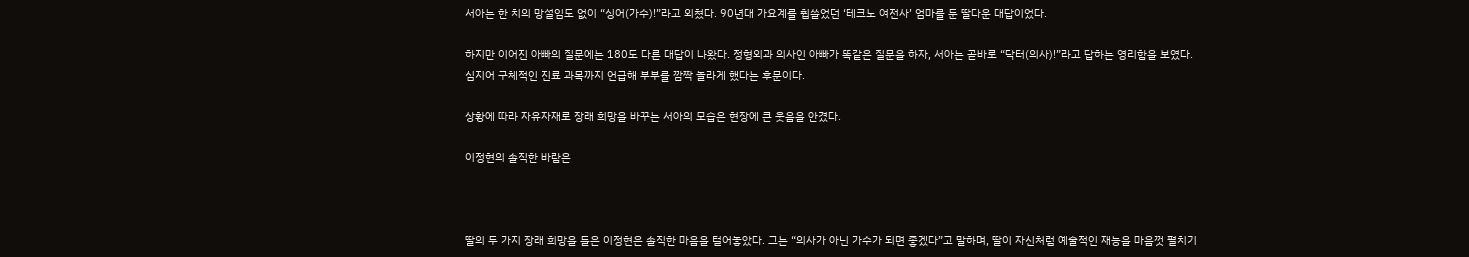서아는 한 치의 망설임도 없이 “싱어(가수)!”라고 외쳤다. 90년대 가요계를 휩쓸었던 ‘테크노 여전사’ 엄마를 둔 딸다운 대답이었다.

하지만 이어진 아빠의 질문에는 180도 다른 대답이 나왔다. 정형외과 의사인 아빠가 똑같은 질문을 하자, 서아는 곧바로 “닥터(의사)!”라고 답하는 영리함을 보였다. 심지어 구체적인 진료 과목까지 언급해 부부를 깜짝 놀라게 했다는 후문이다.

상황에 따라 자유자재로 장래 희망을 바꾸는 서아의 모습은 현장에 큰 웃음을 안겼다.

이정현의 솔직한 바람은



딸의 두 가지 장래 희망을 들은 이정현은 솔직한 마음을 털어놓았다. 그는 “의사가 아닌 가수가 되면 좋겠다”고 말하며, 딸이 자신처럼 예술적인 재능을 마음껏 펼치기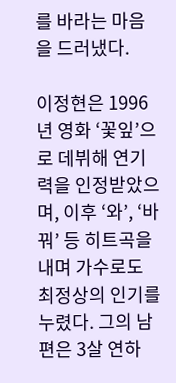를 바라는 마음을 드러냈다.

이정현은 1996년 영화 ‘꽃잎’으로 데뷔해 연기력을 인정받았으며, 이후 ‘와’, ‘바꿔’ 등 히트곡을 내며 가수로도 최정상의 인기를 누렸다. 그의 남편은 3살 연하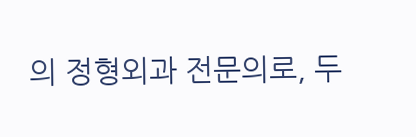의 정형외과 전문의로, 두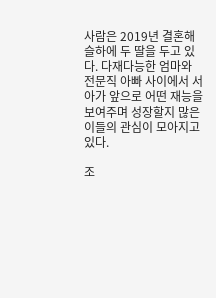사람은 2019년 결혼해 슬하에 두 딸을 두고 있다. 다재다능한 엄마와 전문직 아빠 사이에서 서아가 앞으로 어떤 재능을 보여주며 성장할지 많은 이들의 관심이 모아지고 있다.

조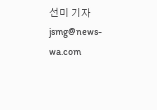선미 기자 jsmg@news-wa.com